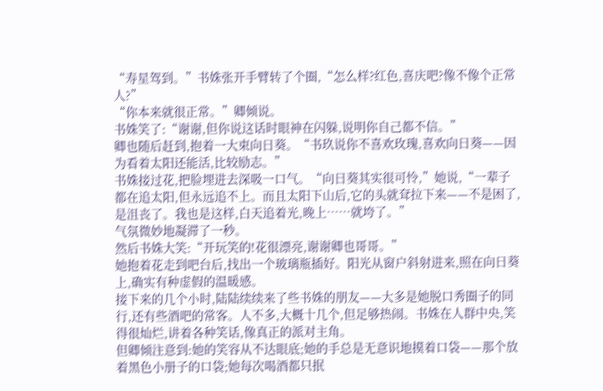“寿星驾到。”书姝张开手臂转了个圈,“怎么样?红色,喜庆吧?像不像个正常人?”
“你本来就很正常。”卿倾说。
书姝笑了:“谢谢,但你说这话时眼神在闪躲,说明你自己都不信。”
卿也随后赶到,抱着一大束向日葵。“书玖说你不喜欢玫瑰,喜欢向日葵——因为看着太阳还能活,比较励志。”
书姝接过花,把脸埋进去深吸一口气。“向日葵其实很可怜,”她说,“一辈子都在追太阳,但永远追不上。而且太阳下山后,它的头就耷拉下来——不是困了,是沮丧了。我也是这样,白天追着光,晚上……就垮了。”
气氛微妙地凝滞了一秒。
然后书姝大笑:“开玩笑的!花很漂亮,谢谢卿也哥哥。”
她抱着花走到吧台后,找出一个玻璃瓶插好。阳光从窗户斜射进来,照在向日葵上,确实有种虚假的温暖感。
接下来的几个小时,陆陆续续来了些书姝的朋友——大多是她脱口秀圈子的同行,还有些酒吧的常客。人不多,大概十几个,但足够热闹。书姝在人群中央,笑得很灿烂,讲着各种笑话,像真正的派对主角。
但卿倾注意到:她的笑容从不达眼底;她的手总是无意识地摸着口袋——那个放着黑色小册子的口袋;她每次喝酒都只抿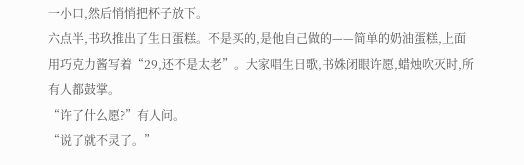一小口,然后悄悄把杯子放下。
六点半,书玖推出了生日蛋糕。不是买的,是他自己做的——简单的奶油蛋糕,上面用巧克力酱写着“29,还不是太老”。大家唱生日歌,书姝闭眼许愿,蜡烛吹灭时,所有人都鼓掌。
“许了什么愿?”有人问。
“说了就不灵了。”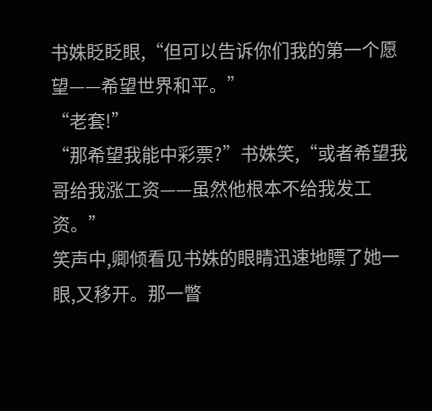书姝眨眨眼,“但可以告诉你们我的第一个愿望——希望世界和平。”
“老套!”
“那希望我能中彩票?”书姝笑,“或者希望我哥给我涨工资——虽然他根本不给我发工资。”
笑声中,卿倾看见书姝的眼睛迅速地瞟了她一眼,又移开。那一瞥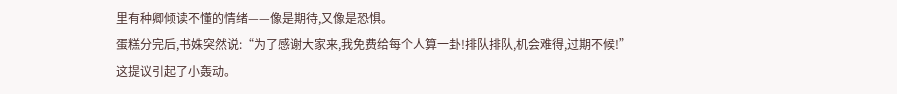里有种卿倾读不懂的情绪——像是期待,又像是恐惧。
蛋糕分完后,书姝突然说:“为了感谢大家来,我免费给每个人算一卦!排队排队,机会难得,过期不候!”
这提议引起了小轰动。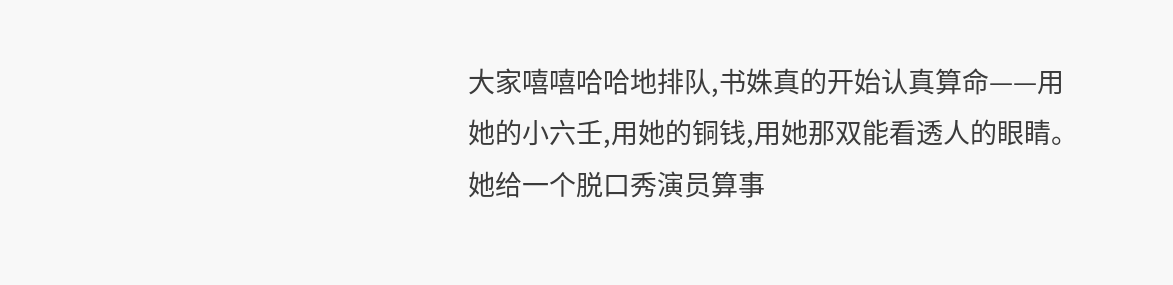大家嘻嘻哈哈地排队,书姝真的开始认真算命——用她的小六壬,用她的铜钱,用她那双能看透人的眼睛。她给一个脱口秀演员算事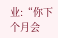业:“你下个月会